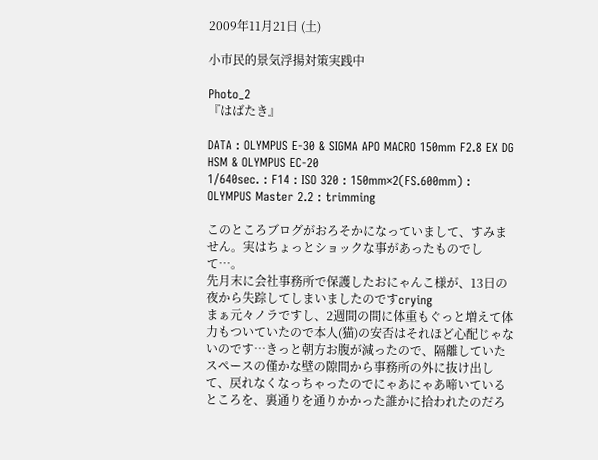2009年11月21日 (土)

小市民的景気浮揚対策実践中

Photo_2
『はばたき』

DATA : OLYMPUS E-30 & SIGMA APO MACRO 150mm F2.8 EX DG HSM & OLYMPUS EC-20
1/640sec. : F14 : ISO 320 : 150mm×2(FS.600mm) : OLYMPUS Master 2.2 : trimming

このところブログがおろそかになっていまして、すみません。実はちょっとショックな事があったものでして…。
先月末に会社事務所で保護したおにゃんこ様が、13日の夜から失踪してしまいましたのですcrying
まぁ元々ノラですし、2週間の間に体重もぐっと増えて体力もついていたので本人(猫)の安否はそれほど心配じゃないのです…きっと朝方お腹が減ったので、隔離していたスペースの僅かな壁の隙間から事務所の外に抜け出して、戻れなくなっちゃったのでにゃあにゃあ啼いているところを、裏通りを通りかかった誰かに拾われたのだろ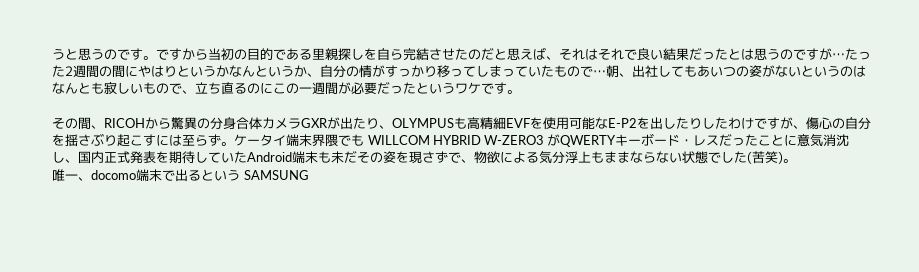うと思うのです。ですから当初の目的である里親探しを自ら完結させたのだと思えば、それはそれで良い結果だったとは思うのですが…たった2週間の間にやはりというかなんというか、自分の情がすっかり移ってしまっていたもので…朝、出社してもあいつの姿がないというのはなんとも寂しいもので、立ち直るのにこの一週間が必要だったというワケです。

その間、RICOHから驚異の分身合体カメラGXRが出たり、OLYMPUSも高精細EVFを使用可能なE-P2を出したりしたわけですが、傷心の自分を揺さぶり起こすには至らず。ケータイ端末界隈でも WILLCOM HYBRID W-ZERO3 がQWERTYキーボード・レスだったことに意気消沈し、国内正式発表を期待していたAndroid端末も未だその姿を現さずで、物欲による気分浮上もままならない状態でした(苦笑)。
唯一、docomo端末で出るという SAMSUNG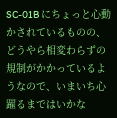SC-01B にちょっと心動かされているものの、どうやら相変わらずの規制がかかっているようなので、いまいち心躍るまではいかな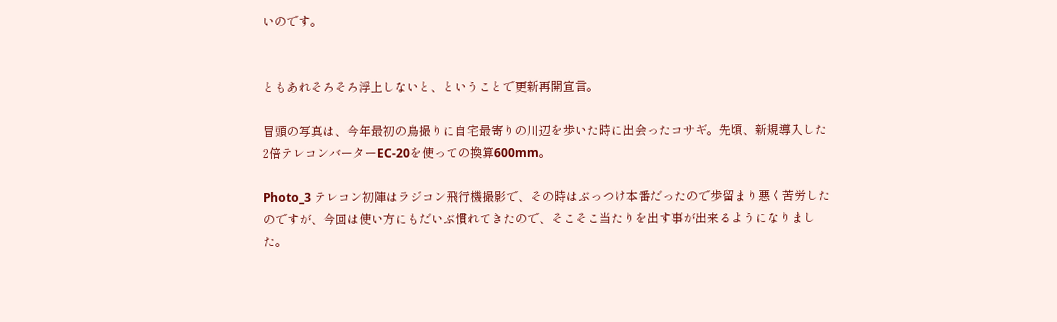いのです。


ともあれそろそろ浮上しないと、ということで更新再開宣言。

冒頭の写真は、今年最初の鳥撮りに自宅最寄りの川辺を歩いた時に出会ったコサギ。先頃、新規導入した2倍テレコンバーターEC-20を使っての換算600mm。

Photo_3 テレコン初陣はラジコン飛行機撮影で、その時はぶっつけ本番だったので歩留まり悪く苦労したのですが、今回は使い方にもだいぶ慣れてきたので、そこそこ当たりを出す事が出来るようになりました。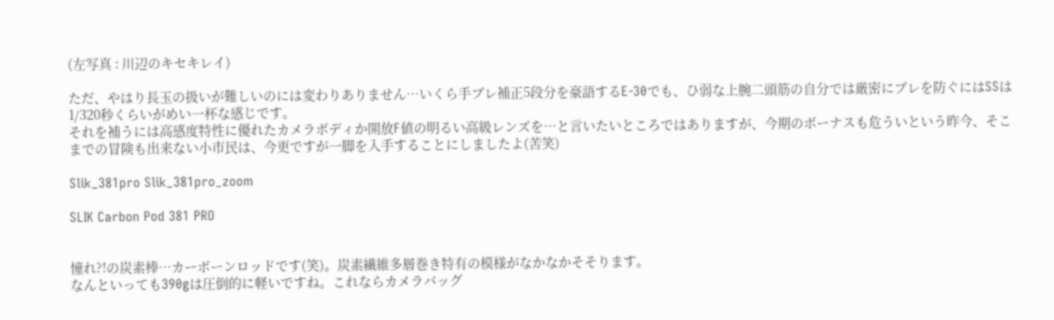(左写真 : 川辺のキセキレイ)

ただ、やはり長玉の扱いが難しいのには変わりありません…いくら手ブレ補正5段分を豪語するE-30でも、ひ弱な上腕二頭筋の自分では厳密にブレを防ぐにはSSは1/320秒くらいがめい一杯な感じです。
それを補うには高感度特性に優れたカメラボディか開放F値の明るい高級レンズを…と言いたいところではありますが、今期のボーナスも危ういという昨今、そこまでの冒険も出来ない小市民は、今更ですが一脚を入手することにしましたよ(苦笑)

Slik_381pro Slik_381pro_zoom

SLIK Carbon Pod 381 PRO


憧れ?!の炭素棒…カーボーンロッドです(笑)。炭素繊維多層巻き特有の模様がなかなかそそります。
なんといっても390gは圧倒的に軽いですね。これならカメラバッグ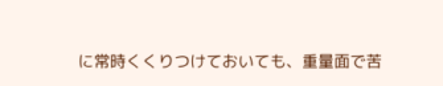に常時くくりつけておいても、重量面で苦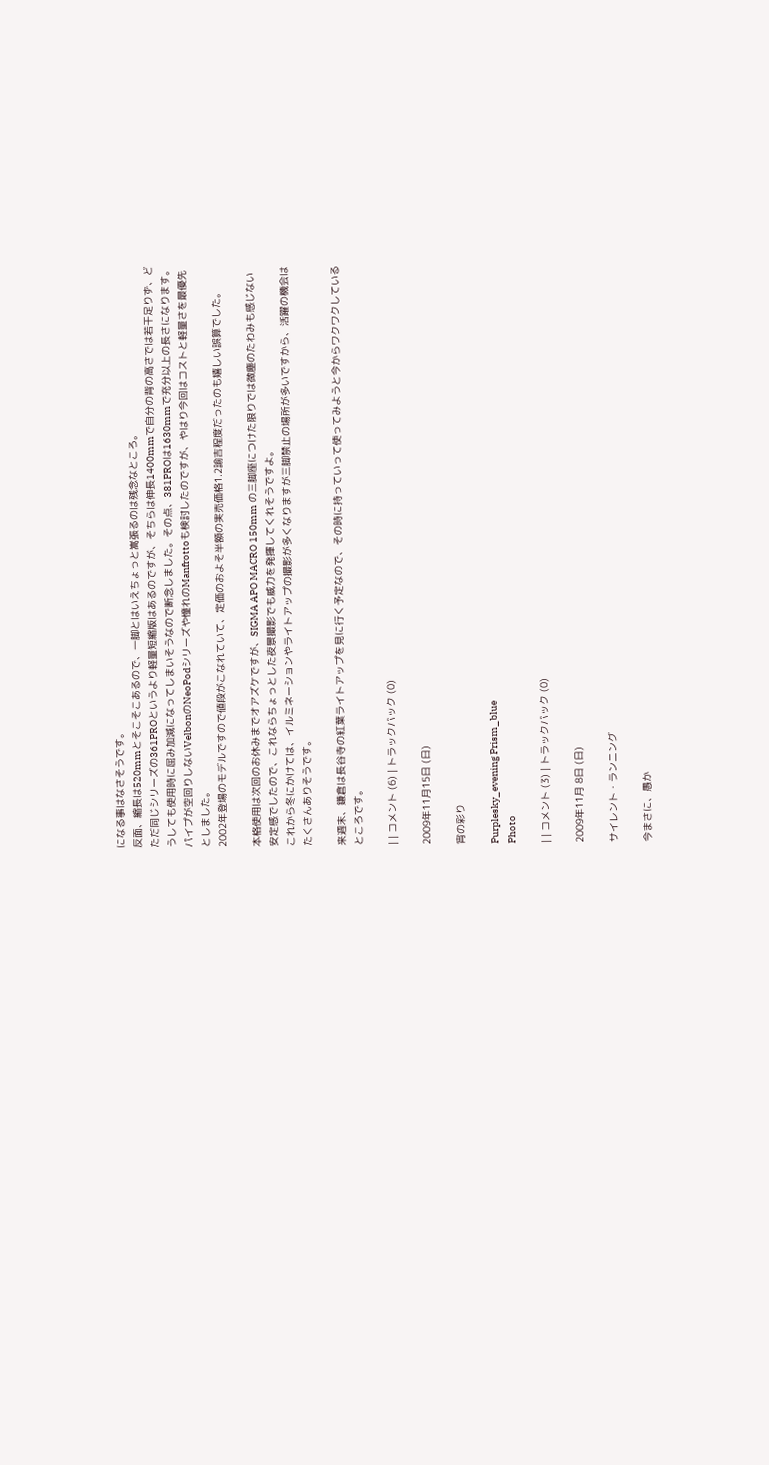になる事はなさそうです。
反面、縮長は520mmとそこそこあるので、一脚とはいえちょっと嵩張るのは残念なところ。
ただ同じシリーズの361PROというより軽量短縮版はあるのですが、そちらは伸長1400mmで自分の背の高さでは若干足りず、どうしても使用時に屈み加減になってしまいそうなので断念しました。その点、381PROは1630mmで充分以上の長さになります。
パイプが空回りしないVelbonのNeoPodシリーズや憧れのManfrottoも検討したのですが、やはり今回はコストと軽量さを最優先としました。
2002年登場のモデルですので値段がこなれていて、定価のおよそ半額の実売価格1.2諭吉程度だったのも嬉しい誤算でした。

本格使用は次回のお休みまでオアズケですが、SIGMA APO MACRO 150mm の三脚座につけた限りでは微塵のたわみも感じない安定感でしたので、これならちょっとした夜景撮影でも威力を発揮してくれそうですよ。
これから冬にかけては、イルミネーションやライトアップの撮影が多くなりますが三脚禁止の場所が多いですから、活躍の機会はたくさんありそうです。

来週末、鎌倉は長谷寺の紅葉ライトアップを見に行く予定なので、その時に持っていって使ってみようと今からワクワクしているところです。

| | コメント (6) | トラックバック (0)

2009年11月15日 (日)

宵の彩り

Purplesky_evening Prism_blue
Photo

| | コメント (3) | トラックバック (0)

2009年11月 8日 (日)

サイレント・ランニング

今まさに、愚か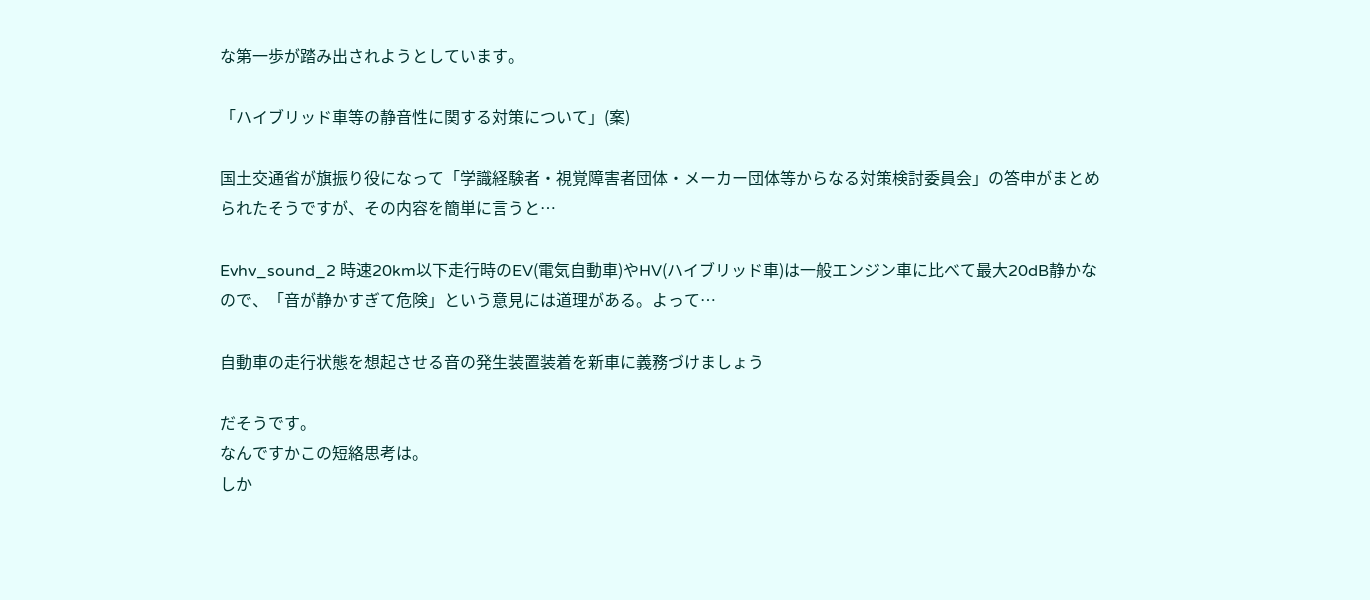な第一歩が踏み出されようとしています。

「ハイブリッド車等の静音性に関する対策について」(案)

国土交通省が旗振り役になって「学識経験者・視覚障害者団体・メーカー団体等からなる対策検討委員会」の答申がまとめられたそうですが、その内容を簡単に言うと…

Evhv_sound_2 時速20km以下走行時のEV(電気自動車)やHV(ハイブリッド車)は一般エンジン車に比べて最大20dB静かなので、「音が静かすぎて危険」という意見には道理がある。よって…

自動車の走行状態を想起させる音の発生装置装着を新車に義務づけましょう

だそうです。
なんですかこの短絡思考は。
しか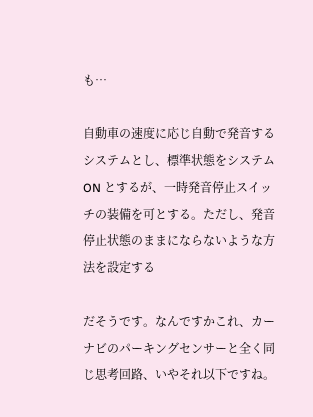も…

自動車の速度に応じ自動で発音するシステムとし、標準状態をシステム ON とするが、一時発音停止スイッチの装備を可とする。ただし、発音停止状態のままにならないような方法を設定する

だそうです。なんですかこれ、カーナビのパーキングセンサーと全く同じ思考回路、いやそれ以下ですね。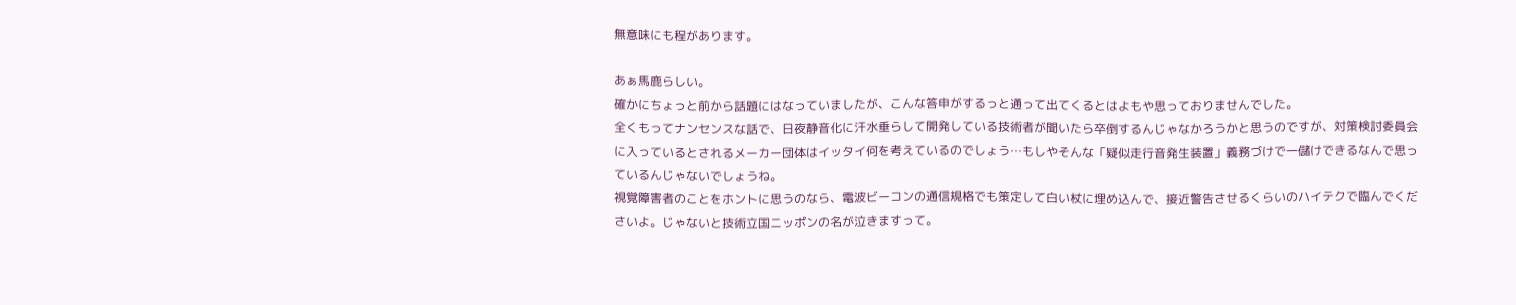無意味にも程があります。

あぁ馬鹿らしい。
確かにちょっと前から話題にはなっていましたが、こんな答申がするっと通って出てくるとはよもや思っておりませんでした。
全くもってナンセンスな話で、日夜静音化に汗水垂らして開発している技術者が聞いたら卒倒するんじゃなかろうかと思うのですが、対策検討委員会に入っているとされるメーカー団体はイッタイ何を考えているのでしょう…もしやそんな「疑似走行音発生装置」義務づけで一儲けできるなんで思っているんじゃないでしょうね。
視覚障害者のことをホントに思うのなら、電波ビーコンの通信規格でも策定して白い杖に埋め込んで、接近警告させるくらいのハイテクで臨んでくださいよ。じゃないと技術立国ニッポンの名が泣きますって。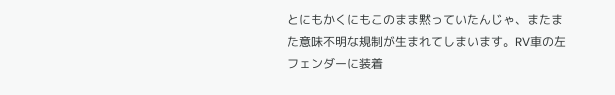とにもかくにもこのまま黙っていたんじゃ、またまた意味不明な規制が生まれてしまいます。RV車の左フェンダーに装着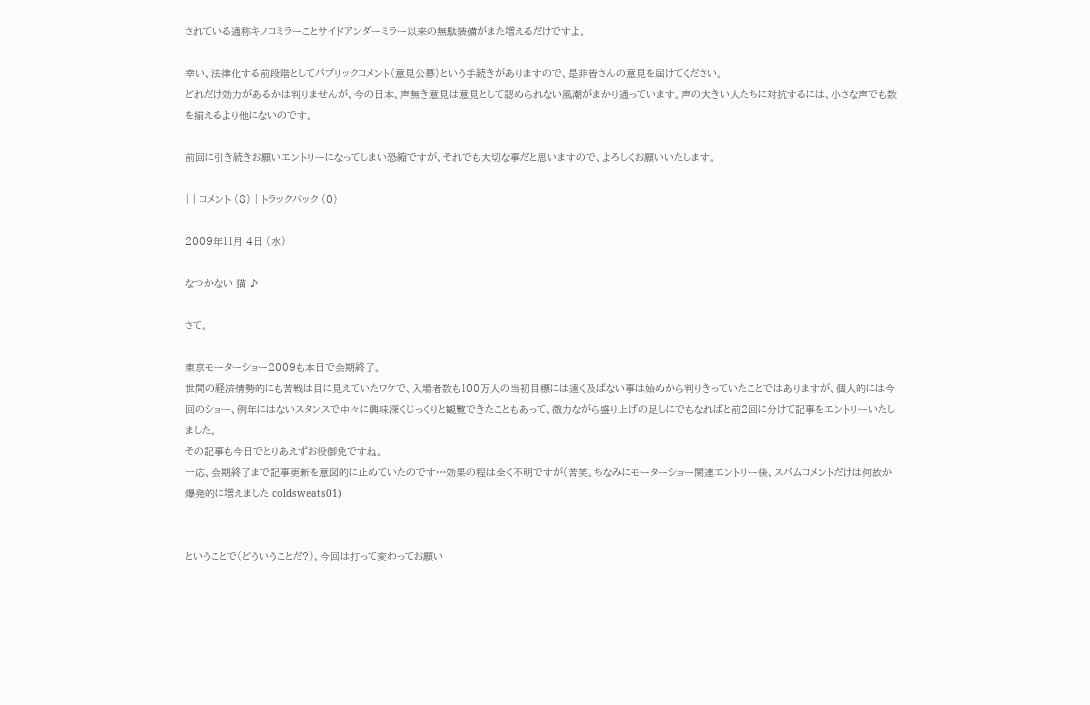されている通称キノコミラーことサイドアンダーミラー以来の無駄装備がまた増えるだけですよ。

幸い、法律化する前段階としてパブリックコメント(意見公募)という手続きがありますので、是非皆さんの意見を届けてください。
どれだけ効力があるかは判りませんが、今の日本、声無き意見は意見として認められない風潮がまかり通っています。声の大きい人たちに対抗するには、小さな声でも数を揃えるより他にないのです。

前回に引き続きお願いエントリーになってしまい恐縮ですが、それでも大切な事だと思いますので、よろしくお願いいたします。

| | コメント (8) | トラックバック (0)

2009年11月 4日 (水)

なつかない 猫 ♪

さて。

東京モーターショー2009も本日で会期終了。
世間の経済情勢的にも苦戦は目に見えていたワケで、入場者数も100万人の当初目標には遠く及ばない事は始めから判りきっていたことではありますが、個人的には今回のショー、例年にはないスタンスで中々に興味深くじっくりと観覧できたこともあって、微力ながら盛り上げの足しにでもなればと前2回に分けて記事をエントリーいたしました。
その記事も今日でとりあえずお役御免ですね。
一応、会期終了まで記事更新を意図的に止めていたのです…効果の程は全く不明ですが(苦笑。ちなみにモーターショー関連エントリー後、スパムコメントだけは何故か爆発的に増えました coldsweats01)


ということで(どういうことだ?)、今回は打って変わってお願い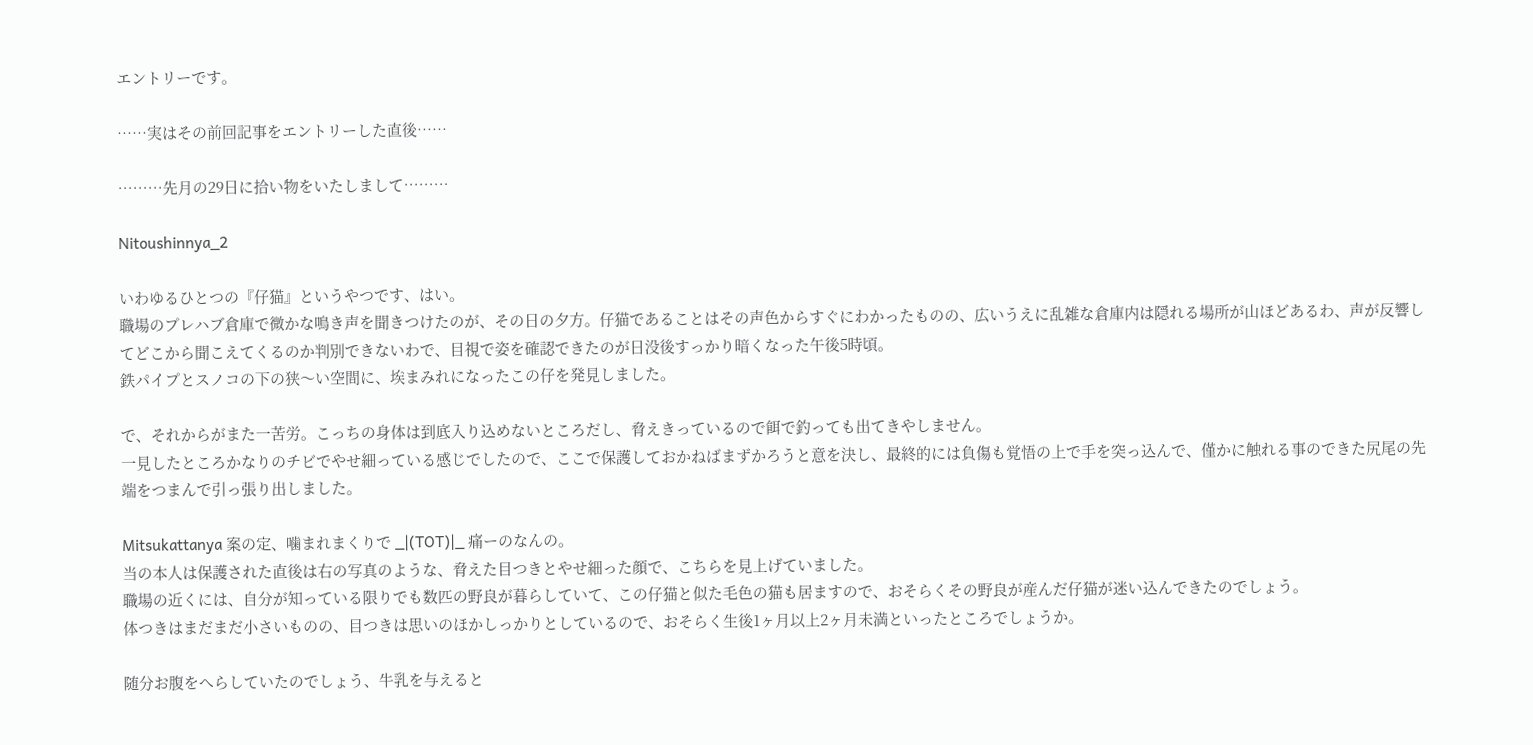エントリーです。

……実はその前回記事をエントリーした直後……

………先月の29日に拾い物をいたしまして………

Nitoushinnya_2

いわゆるひとつの『仔猫』というやつです、はい。
職場のプレハブ倉庫で微かな鳴き声を聞きつけたのが、その日の夕方。仔猫であることはその声色からすぐにわかったものの、広いうえに乱雑な倉庫内は隠れる場所が山ほどあるわ、声が反響してどこから聞こえてくるのか判別できないわで、目視で姿を確認できたのが日没後すっかり暗くなった午後5時頃。
鉄パイプとスノコの下の狭〜い空間に、埃まみれになったこの仔を発見しました。

で、それからがまた一苦労。こっちの身体は到底入り込めないところだし、脅えきっているので餌で釣っても出てきやしません。
一見したところかなりのチビでやせ細っている感じでしたので、ここで保護しておかねばまずかろうと意を決し、最終的には負傷も覚悟の上で手を突っ込んで、僅かに触れる事のできた尻尾の先端をつまんで引っ張り出しました。

Mitsukattanya 案の定、噛まれまくりで _|(TOT)|_ 痛ーのなんの。
当の本人は保護された直後は右の写真のような、脅えた目つきとやせ細った顔で、こちらを見上げていました。
職場の近くには、自分が知っている限りでも数匹の野良が暮らしていて、この仔猫と似た毛色の猫も居ますので、おそらくその野良が産んだ仔猫が迷い込んできたのでしょう。
体つきはまだまだ小さいものの、目つきは思いのほかしっかりとしているので、おそらく生後1ヶ月以上2ヶ月未満といったところでしょうか。

随分お腹をへらしていたのでしょう、牛乳を与えると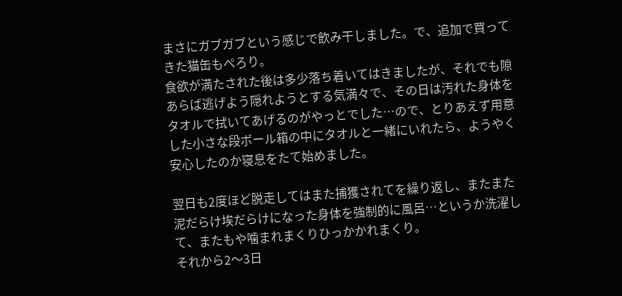まさにガブガブという感じで飲み干しました。で、追加で買ってきた猫缶もぺろり。
食欲が満たされた後は多少落ち着いてはきましたが、それでも隙あらば逃げよう隠れようとする気満々で、その日は汚れた身体をタオルで拭いてあげるのがやっとでした…ので、とりあえず用意した小さな段ボール箱の中にタオルと一緒にいれたら、ようやく安心したのか寝息をたて始めました。

翌日も2度ほど脱走してはまた捕獲されてを繰り返し、またまた泥だらけ埃だらけになった身体を強制的に風呂…というか洗濯して、またもや噛まれまくりひっかかれまくり。
それから2〜3日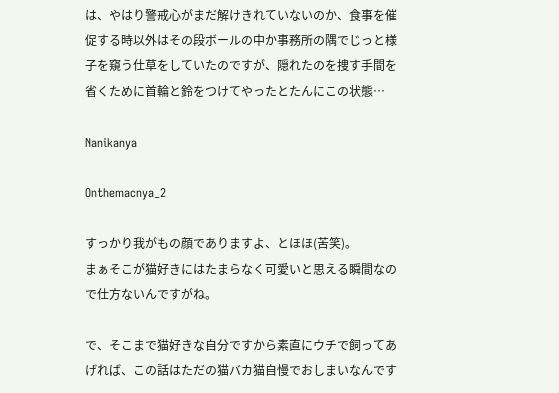は、やはり警戒心がまだ解けきれていないのか、食事を催促する時以外はその段ボールの中か事務所の隅でじっと様子を窺う仕草をしていたのですが、隠れたのを捜す手間を省くために首輪と鈴をつけてやったとたんにこの状態…

Nanikanya

Onthemacnya_2

すっかり我がもの顔でありますよ、とほほ(苦笑)。
まぁそこが猫好きにはたまらなく可愛いと思える瞬間なので仕方ないんですがね。

で、そこまで猫好きな自分ですから素直にウチで飼ってあげれば、この話はただの猫バカ猫自慢でおしまいなんです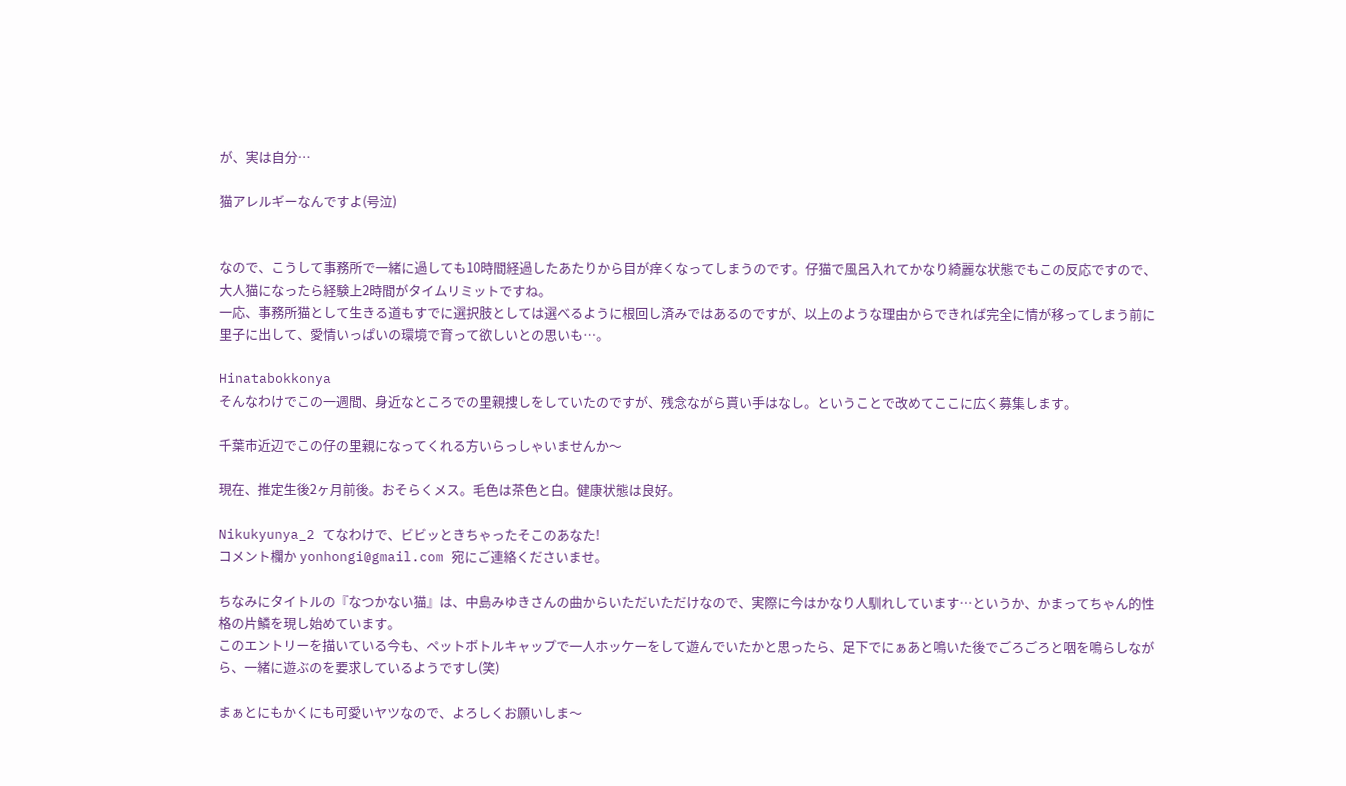が、実は自分…

猫アレルギーなんですよ(号泣)


なので、こうして事務所で一緒に過しても10時間経過したあたりから目が痒くなってしまうのです。仔猫で風呂入れてかなり綺麗な状態でもこの反応ですので、大人猫になったら経験上2時間がタイムリミットですね。
一応、事務所猫として生きる道もすでに選択肢としては選べるように根回し済みではあるのですが、以上のような理由からできれば完全に情が移ってしまう前に里子に出して、愛情いっぱいの環境で育って欲しいとの思いも…。

Hinatabokkonya
そんなわけでこの一週間、身近なところでの里親捜しをしていたのですが、残念ながら貰い手はなし。ということで改めてここに広く募集します。

千葉市近辺でこの仔の里親になってくれる方いらっしゃいませんか〜

現在、推定生後2ヶ月前後。おそらくメス。毛色は茶色と白。健康状態は良好。

Nikukyunya_2 てなわけで、ビビッときちゃったそこのあなた!
コメント欄か yonhongi@gmail.com 宛にご連絡くださいませ。

ちなみにタイトルの『なつかない猫』は、中島みゆきさんの曲からいただいただけなので、実際に今はかなり人馴れしています…というか、かまってちゃん的性格の片鱗を現し始めています。
このエントリーを描いている今も、ペットボトルキャップで一人ホッケーをして遊んでいたかと思ったら、足下でにぁあと鳴いた後でごろごろと咽を鳴らしながら、一緒に遊ぶのを要求しているようですし(笑)

まぁとにもかくにも可愛いヤツなので、よろしくお願いしま〜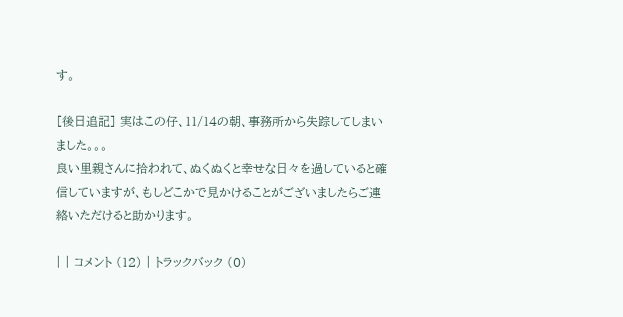す。

[後日追記] 実はこの仔、11/14の朝、事務所から失踪してしまいました。。。
良い里親さんに拾われて、ぬくぬくと幸せな日々を過していると確信していますが、もしどこかで見かけることがございましたらご連絡いただけると助かります。

| | コメント (12) | トラックバック (0)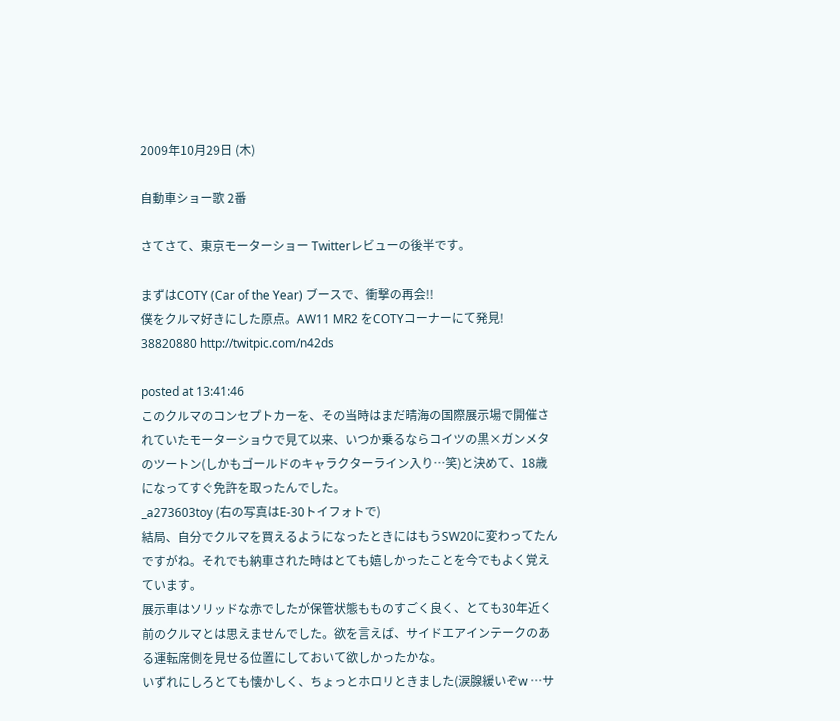2009年10月29日 (木)

自動車ショー歌 2番

さてさて、東京モーターショー Twitterレビューの後半です。

まずはCOTY (Car of the Year) ブースで、衝撃の再会!!
僕をクルマ好きにした原点。AW11 MR2 をCOTYコーナーにて発見!
38820880 http://twitpic.com/n42ds

posted at 13:41:46
このクルマのコンセプトカーを、その当時はまだ晴海の国際展示場で開催されていたモーターショウで見て以来、いつか乗るならコイツの黒×ガンメタのツートン(しかもゴールドのキャラクターライン入り…笑)と決めて、18歳になってすぐ免許を取ったんでした。
_a273603toy (右の写真はE-30トイフォトで)
結局、自分でクルマを買えるようになったときにはもうSW20に変わってたんですがね。それでも納車された時はとても嬉しかったことを今でもよく覚えています。
展示車はソリッドな赤でしたが保管状態もものすごく良く、とても30年近く前のクルマとは思えませんでした。欲を言えば、サイドエアインテークのある運転席側を見せる位置にしておいて欲しかったかな。
いずれにしろとても懐かしく、ちょっとホロリときました(涙腺緩いぞw …サ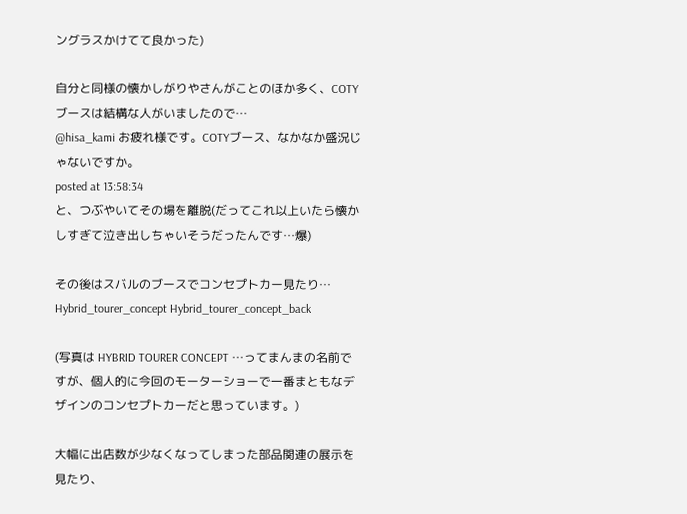ングラスかけてて良かった)

自分と同様の懐かしがりやさんがことのほか多く、COTYブースは結構な人がいましたので…
@hisa_kami お疲れ様です。COTYブース、なかなか盛況じゃないですか。
posted at 13:58:34
と、つぶやいてその場を離脱(だってこれ以上いたら懐かしすぎて泣き出しちゃいそうだったんです…爆)

その後はスバルのブースでコンセプトカー見たり…
Hybrid_tourer_concept Hybrid_tourer_concept_back

(写真は HYBRID TOURER CONCEPT …ってまんまの名前ですが、個人的に今回のモーターショーで一番まともなデザインのコンセプトカーだと思っています。)

大幅に出店数が少なくなってしまった部品関連の展示を見たり、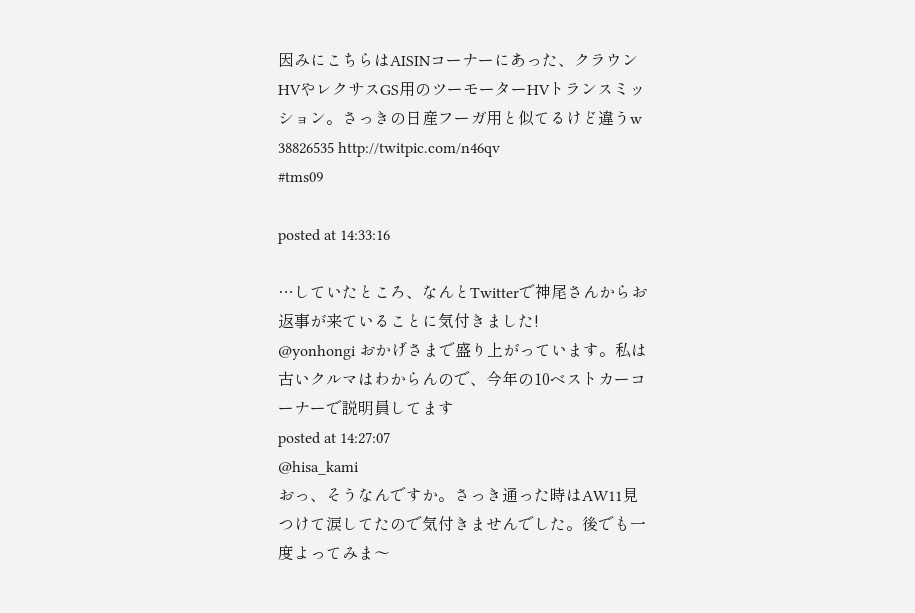因みにこちらはAISINコーナーにあった、クラウンHVやレクサスGS用のツーモーターHVトランスミッション。さっきの日産フーガ用と似てるけど違うw
38826535 http://twitpic.com/n46qv
#tms09

posted at 14:33:16

…していたところ、なんとTwitterで神尾さんからお返事が来ていることに気付きました!
@yonhongi おかげさまで盛り上がっています。私は古いクルマはわからんので、今年の10ベストカーコーナーで説明員してます
posted at 14:27:07
@hisa_kami
おっ、そうなんですか。さっき通った時はAW11見つけて涙してたので気付きませんでした。後でも一度よってみま〜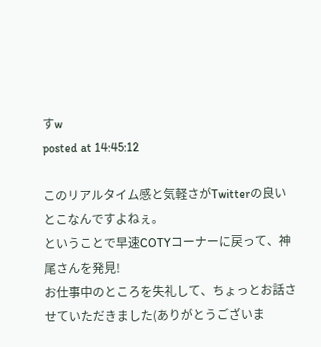すw
posted at 14:45:12

このリアルタイム感と気軽さがTwitterの良いとこなんですよねぇ。
ということで早速COTYコーナーに戻って、神尾さんを発見!
お仕事中のところを失礼して、ちょっとお話させていただきました(ありがとうございま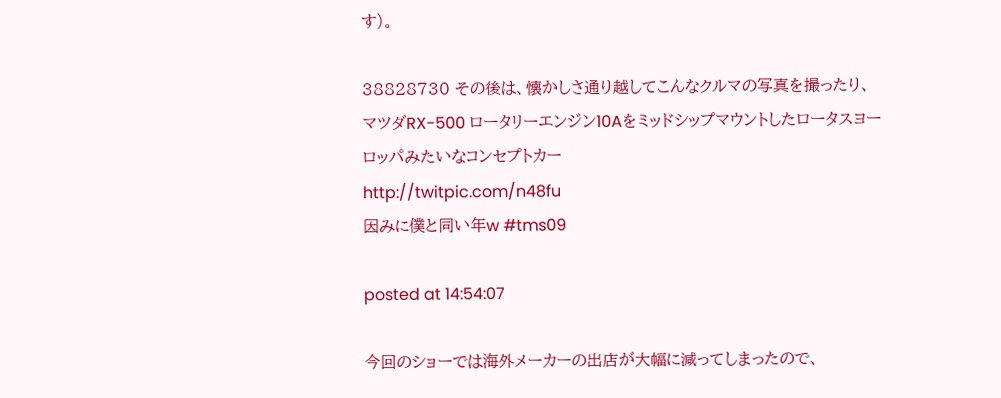す)。

38828730 その後は、懐かしさ通り越してこんなクルマの写真を撮ったり、
マツダRX-500 ロータリーエンジン10Aをミッドシップマウントしたロータスヨーロッパみたいなコンセプトカー
http://twitpic.com/n48fu
因みに僕と同い年w #tms09

posted at 14:54:07

今回のショーでは海外メーカーの出店が大幅に減ってしまったので、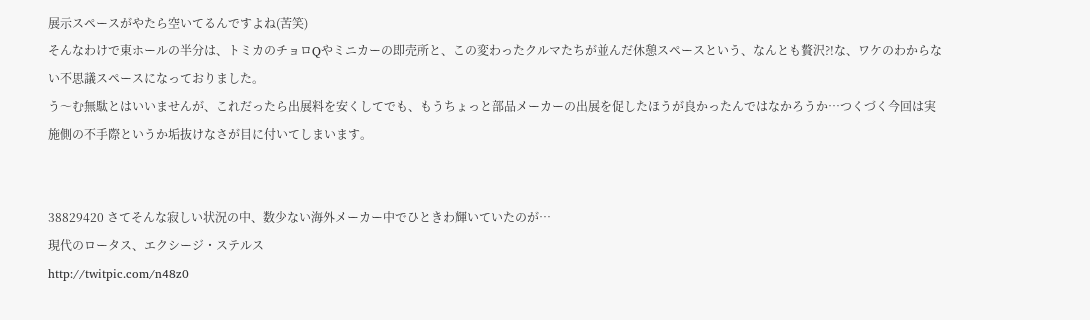展示スペースがやたら空いてるんですよね(苦笑)
そんなわけで東ホールの半分は、トミカのチョロQやミニカーの即売所と、この変わったクルマたちが並んだ休憩スペースという、なんとも贅沢?!な、ワケのわからない不思議スペースになっておりました。
う〜む無駄とはいいませんが、これだったら出展料を安くしてでも、もうちょっと部品メーカーの出展を促したほうが良かったんではなかろうか…つくづく今回は実施側の不手際というか垢抜けなさが目に付いてしまいます。


38829420 さてそんな寂しい状況の中、数少ない海外メーカー中でひときわ輝いていたのが…
現代のロータス、エクシージ・ステルス
http://twitpic.com/n48z0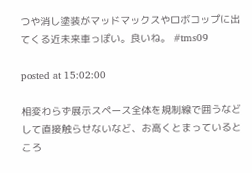つや消し塗装がマッドマックスやロボコップに出てくる近未来車っぽい。良いね。 #tms09

posted at 15:02:00

相変わらず展示スペース全体を規制線で囲うなどして直接触らせないなど、お高くとまっているところ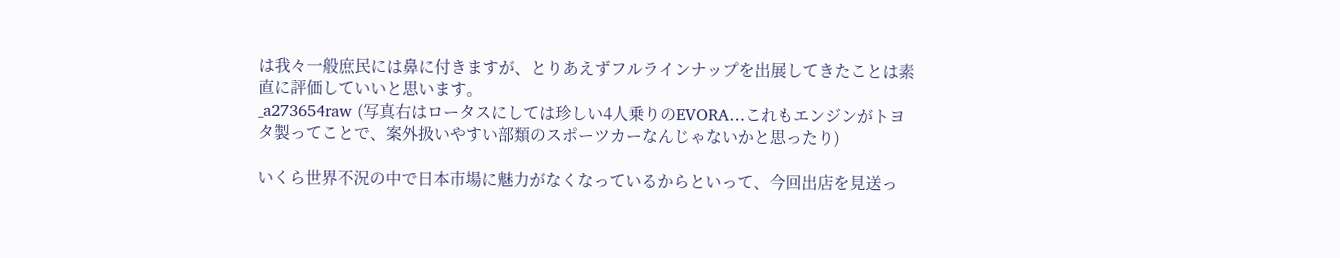は我々一般庶民には鼻に付きますが、とりあえずフルラインナップを出展してきたことは素直に評価していいと思います。
_a273654raw (写真右はロータスにしては珍しい4人乗りのEVORA…これもエンジンがトヨタ製ってことで、案外扱いやすい部類のスポーツカーなんじゃないかと思ったり)

いくら世界不況の中で日本市場に魅力がなくなっているからといって、今回出店を見送っ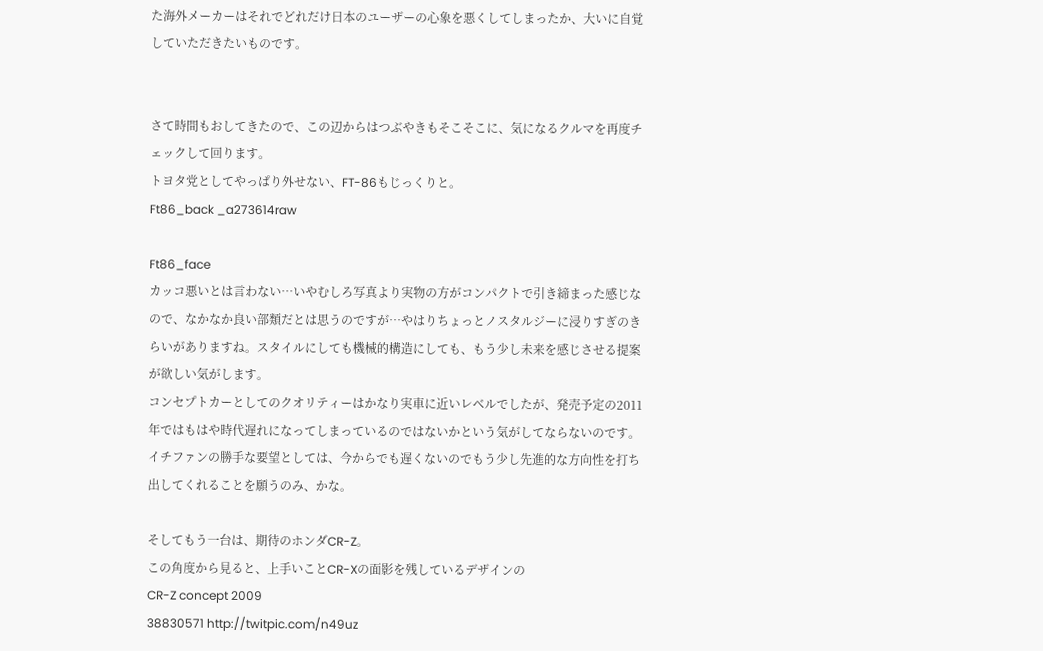た海外メーカーはそれでどれだけ日本のユーザーの心象を悪くしてしまったか、大いに自覚していただきたいものです。


さて時間もおしてきたので、この辺からはつぶやきもそこそこに、気になるクルマを再度チェックして回ります。
トヨタ党としてやっぱり外せない、FT-86もじっくりと。
Ft86_back _a273614raw

Ft86_face
カッコ悪いとは言わない…いやむしろ写真より実物の方がコンパクトで引き締まった感じなので、なかなか良い部類だとは思うのですが…やはりちょっとノスタルジーに浸りすぎのきらいがありますね。スタイルにしても機械的構造にしても、もう少し未来を感じさせる提案が欲しい気がします。
コンセプトカーとしてのクオリティーはかなり実車に近いレベルでしたが、発売予定の2011年ではもはや時代遅れになってしまっているのではないかという気がしてならないのです。
イチファンの勝手な要望としては、今からでも遅くないのでもう少し先進的な方向性を打ち出してくれることを願うのみ、かな。

そしてもう一台は、期待のホンダCR-Z。
この角度から見ると、上手いことCR-Xの面影を残しているデザインの
CR-Z concept 2009
38830571 http://twitpic.com/n49uz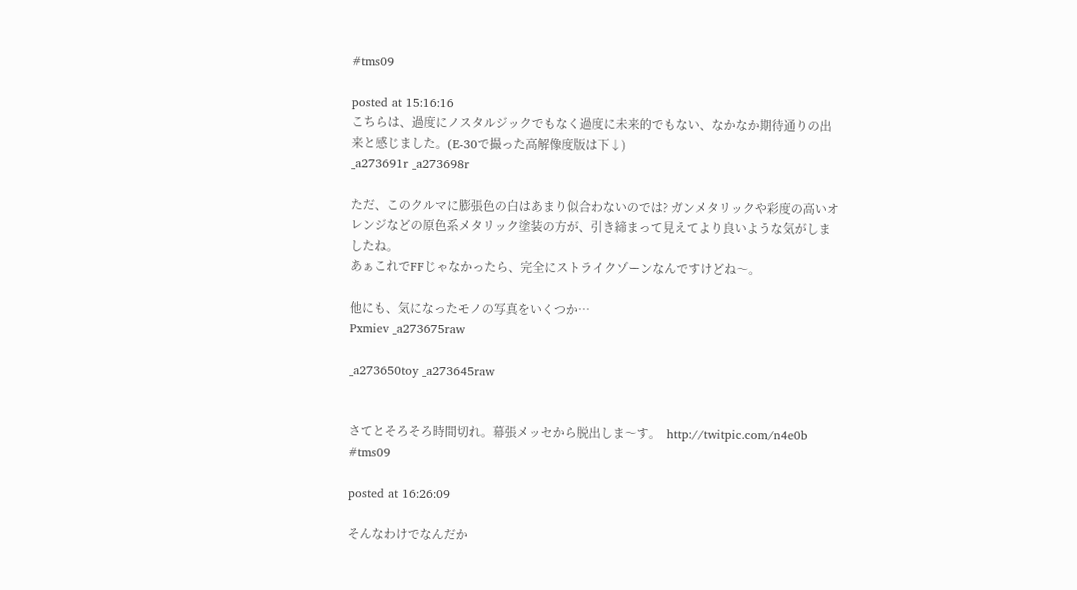#tms09

posted at 15:16:16
こちらは、過度にノスタルジックでもなく過度に未来的でもない、なかなか期待通りの出来と感じました。(E-30で撮った高解像度版は下↓)
_a273691r _a273698r

ただ、このクルマに膨張色の白はあまり似合わないのでは? ガンメタリックや彩度の高いオレンジなどの原色系メタリック塗装の方が、引き締まって見えてより良いような気がしましたね。
あぁこれでFFじゃなかったら、完全にストライクゾーンなんですけどね〜。

他にも、気になったモノの写真をいくつか…
Pxmiev _a273675raw

_a273650toy _a273645raw


さてとそろそろ時間切れ。幕張メッセから脱出しま〜す。  http://twitpic.com/n4e0b #tms09

posted at 16:26:09

そんなわけでなんだか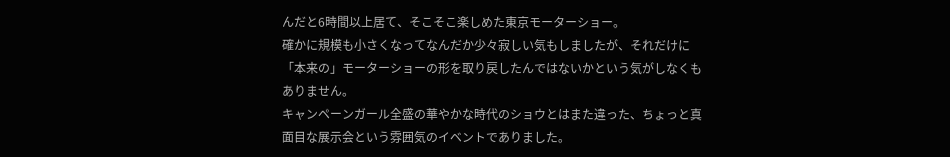んだと6時間以上居て、そこそこ楽しめた東京モーターショー。
確かに規模も小さくなってなんだか少々寂しい気もしましたが、それだけに「本来の」モーターショーの形を取り戻したんではないかという気がしなくもありません。
キャンペーンガール全盛の華やかな時代のショウとはまた違った、ちょっと真面目な展示会という雰囲気のイベントでありました。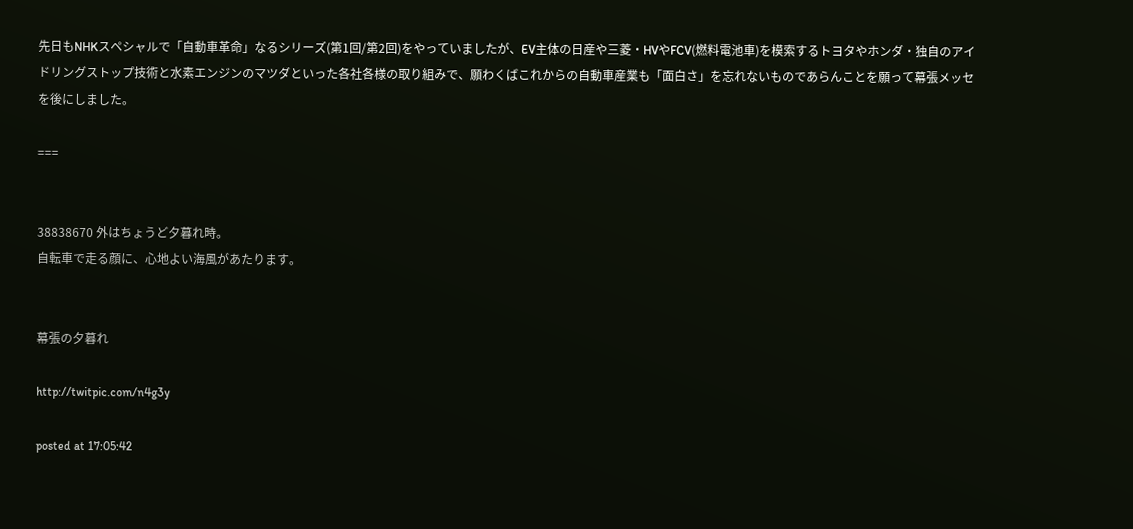先日もNHKスペシャルで「自動車革命」なるシリーズ(第1回/第2回)をやっていましたが、EV主体の日産や三菱・HVやFCV(燃料電池車)を模索するトヨタやホンダ・独自のアイドリングストップ技術と水素エンジンのマツダといった各社各様の取り組みで、願わくばこれからの自動車産業も「面白さ」を忘れないものであらんことを願って幕張メッセを後にしました。

===


38838670 外はちょうど夕暮れ時。
自転車で走る顔に、心地よい海風があたります。


幕張の夕暮れ

http://twitpic.com/n4g3y

posted at 17:05:42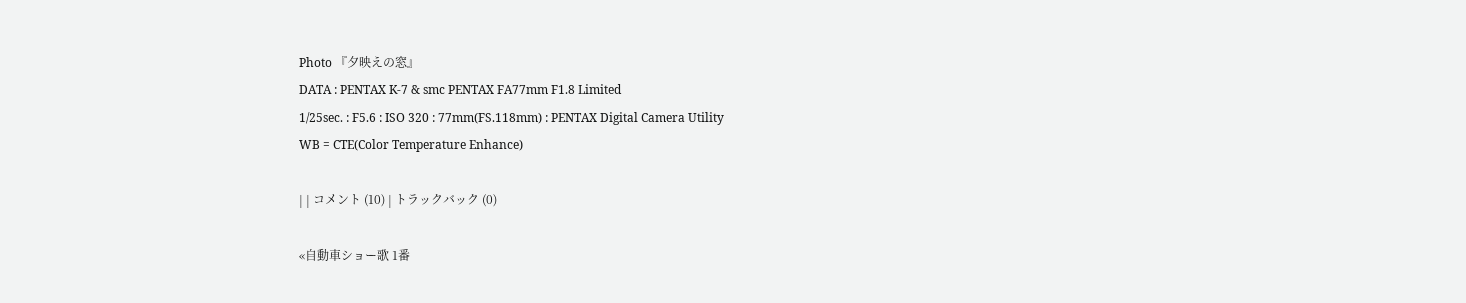Photo 『夕映えの窓』
DATA : PENTAX K-7 & smc PENTAX FA77mm F1.8 Limited
1/25sec. : F5.6 : ISO 320 : 77mm(FS.118mm) : PENTAX Digital Camera Utility
WB = CTE(Color Temperature Enhance)

| | コメント (10) | トラックバック (0)

«自動車ショー歌 1番